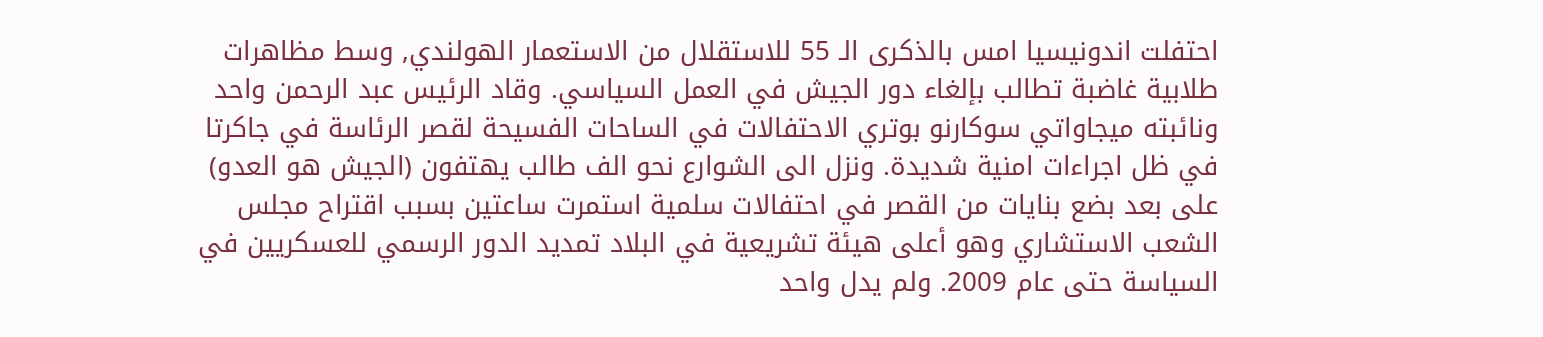احتفلت اندونيسيا امس بالذكرى الـ 55 للاستقلال من الاستعمار الهولندي, وسط مظاهرات طلابية غاضبة تطالب بإلغاء دور الجيش في العمل السياسي. وقاد الرئيس عبد الرحمن واحد ونائبته ميجاواتي سوكارنو بوتري الاحتفالات في الساحات الفسيحة لقصر الرئاسة في جاكرتا في ظل اجراءات امنية شديدة. ونزل الى الشوارع نحو الف طالب يهتفون (الجيش هو العدو) على بعد بضع بنايات من القصر في احتفالات سلمية استمرت ساعتين بسبب اقتراح مجلس الشعب الاستشاري وهو أعلى هيئة تشريعية في البلاد تمديد الدور الرسمي للعسكريين في السياسة حتى عام 2009. ولم يدل واحد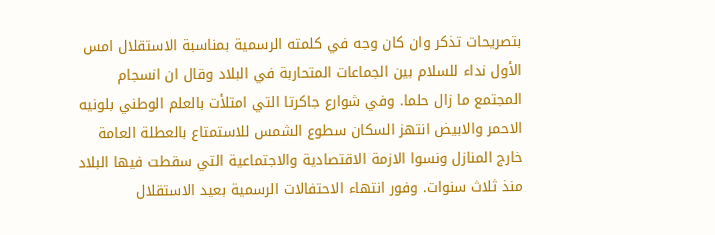بتصريحات تذكر وان كان وجه في كلمته الرسمية بمناسبة الاستقلال امس الأول نداء للسلام بين الجماعات المتحاربة في البلاد وقال ان انسجام المجتمع ما زال حلما. وفي شوارع جاكرتا التي امتلأت بالعلم الوطني بلونيه الاحمر والابيض انتهز السكان سطوع الشمس للاستمتاع بالعطلة العامة خارج المنازل ونسوا الازمة الاقتصادية والاجتماعية التي سقطت فيها البلاد منذ ثلاث سنوات. وفور انتهاء الاحتفالات الرسمية بعيد الاستقلال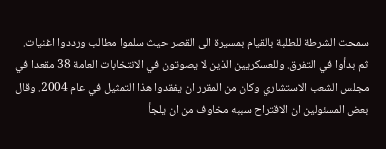سمحت الشرطة للطلبة بالقيام بمسيرة الى القصر حيث سلموا مطالب ورددوا اغنيات. ثم بدأوا في التفرق. وللعسكريين الذين لا يصوتون في الانتخابات العامة 38 مقعدا في مجلس الشعب الاستشاري وكان من المقرر ان يفقدوا هذا التمثيل في عام 2004. وقال بعض المسئولين ان الاقتراح سببه مخاوف من ان يلجأ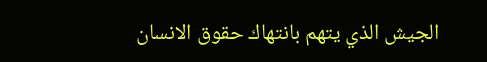الجيش الذي يتهم بانتهاك حقوق الانسان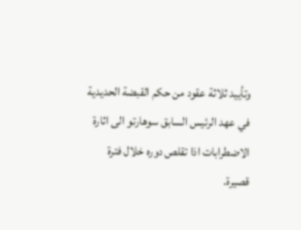وتأييد ثلاثة عقود من حكم القبضة الحديدية في عهد الرئيس السابق سوهارتو الى اثارة الاضطرابات اذا تقلص دوره خلال فترة قصيرة.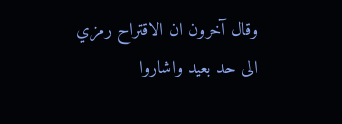وقال آخرون ان الاقتراح رمزي الى حد بعيد واشاروا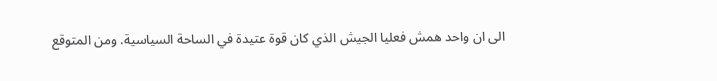الى ان واحد همش فعليا الجيش الذي كان قوة عتيدة في الساحة السياسية. ومن المتوقع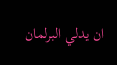ان يدلي البرلمان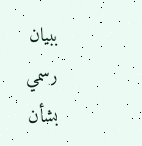ببيان رسمي بشأن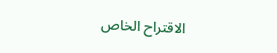الاقتراح الخاص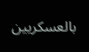بالعسكريين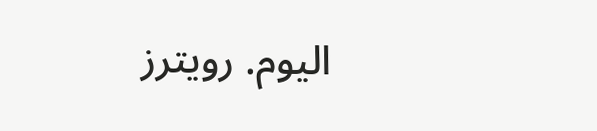اليوم. رويترز